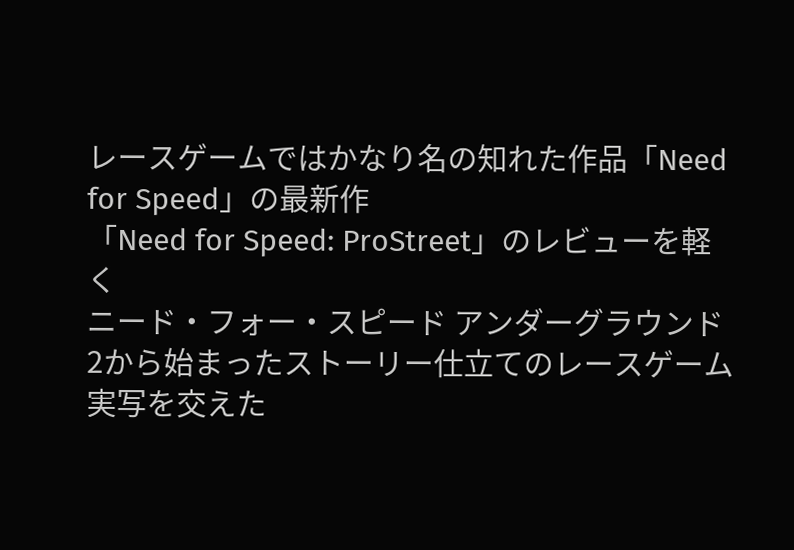レースゲームではかなり名の知れた作品「Need for Speed」の最新作
「Need for Speed: ProStreet」のレビューを軽く
ニード・フォー・スピード アンダーグラウンド2から始まったストーリー仕立てのレースゲーム
実写を交えた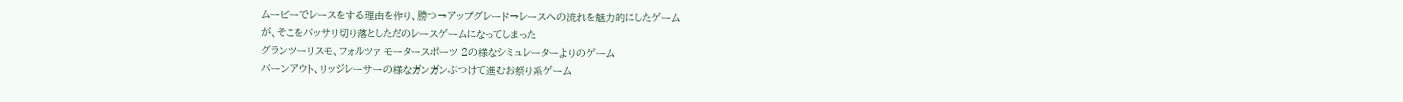ムービーでレースをする理由を作り、勝つ→アップグレード→レースへの流れを魅力的にしたゲーム
が、そこをバッサリ切り落としただのレースゲームになってしまった
グランツーリスモ、フォルツァ モータースポーツ 2の様なシミュレーターよりのゲーム
バーンアウト、リッジレーサーの様なガンガンぶつけて進むお祭り系ゲーム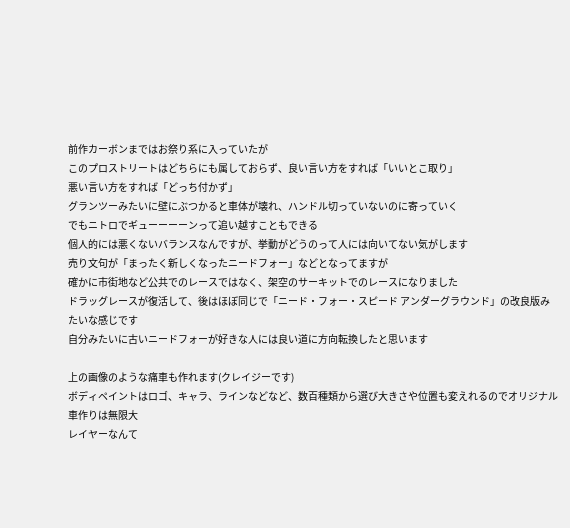前作カーボンまではお祭り系に入っていたが
このプロストリートはどちらにも属しておらず、良い言い方をすれば「いいとこ取り」
悪い言い方をすれば「どっち付かず」
グランツーみたいに壁にぶつかると車体が壊れ、ハンドル切っていないのに寄っていく
でもニトロでギューーーーンって追い越すこともできる
個人的には悪くないバランスなんですが、挙動がどうのって人には向いてない気がします
売り文句が「まったく新しくなったニードフォー」などとなってますが
確かに市街地など公共でのレースではなく、架空のサーキットでのレースになりました
ドラッグレースが復活して、後はほぼ同じで「ニード・フォー・スピード アンダーグラウンド」の改良版みたいな感じです
自分みたいに古いニードフォーが好きな人には良い道に方向転換したと思います

上の画像のような痛車も作れます(クレイジーです)
ボディペイントはロゴ、キャラ、ラインなどなど、数百種類から選び大きさや位置も変えれるのでオリジナル車作りは無限大
レイヤーなんて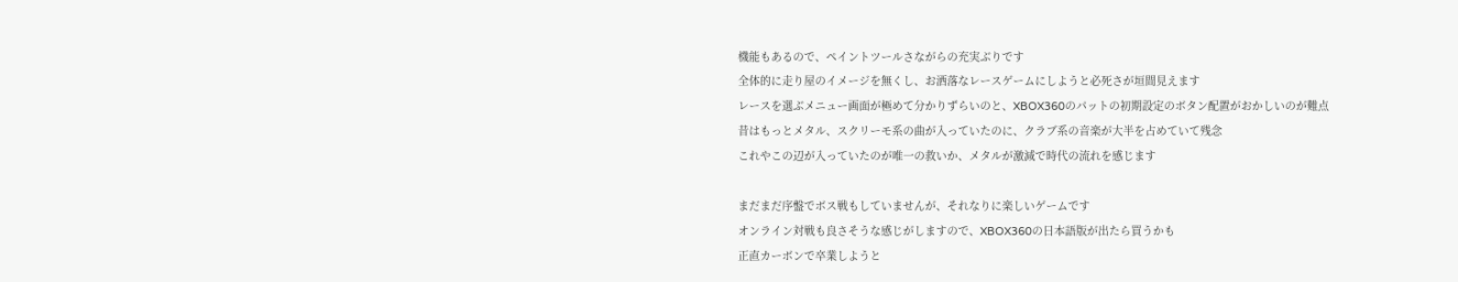機能もあるので、ペイントツールさながらの充実ぶりです
全体的に走り屋のイメージを無くし、お洒落なレースゲームにしようと必死さが垣間見えます
レースを選ぶメニュー画面が極めて分かりずらいのと、XBOX360のパットの初期設定のボタン配置がおかしいのが難点
昔はもっとメタル、スクリーモ系の曲が入っていたのに、クラブ系の音楽が大半を占めていて残念
これやこの辺が入っていたのが唯一の救いか、メタルが激減で時代の流れを感じます

まだまだ序盤でボス戦もしていませんが、それなりに楽しいゲームです
オンライン対戦も良さそうな感じがしますので、XBOX360の日本語版が出たら買うかも
正直カーボンで卒業しようと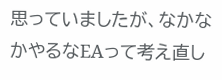思っていましたが、なかなかやるなEAって考え直し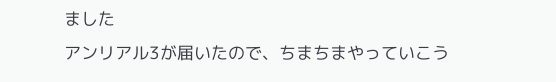ました
アンリアル3が届いたので、ちまちまやっていこう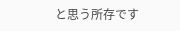と思う所存です